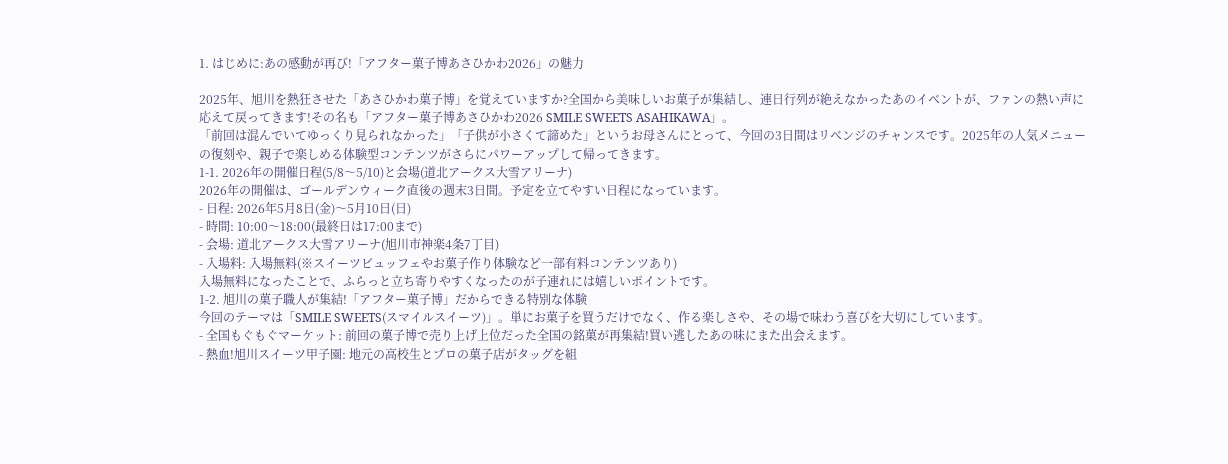1. はじめに:あの感動が再び!「アフター菓子博あさひかわ2026」の魅力

2025年、旭川を熱狂させた「あさひかわ菓子博」を覚えていますか?全国から美味しいお菓子が集結し、連日行列が絶えなかったあのイベントが、ファンの熱い声に応えて戻ってきます!その名も「アフター菓子博あさひかわ2026 SMILE SWEETS ASAHIKAWA」。
「前回は混んでいてゆっくり見られなかった」「子供が小さくて諦めた」というお母さんにとって、今回の3日間はリベンジのチャンスです。2025年の人気メニューの復刻や、親子で楽しめる体験型コンテンツがさらにパワーアップして帰ってきます。
1-1. 2026年の開催日程(5/8〜5/10)と会場(道北アークス大雪アリーナ)
2026年の開催は、ゴールデンウィーク直後の週末3日間。予定を立てやすい日程になっています。
- 日程: 2026年5月8日(金)〜5月10日(日)
- 時間: 10:00〜18:00(最終日は17:00まで)
- 会場: 道北アークス大雪アリーナ(旭川市神楽4条7丁目)
- 入場料: 入場無料(※スイーツビュッフェやお菓子作り体験など一部有料コンテンツあり)
入場無料になったことで、ふらっと立ち寄りやすくなったのが子連れには嬉しいポイントです。
1-2. 旭川の菓子職人が集結!「アフター菓子博」だからできる特別な体験
今回のテーマは「SMILE SWEETS(スマイルスイーツ)」。単にお菓子を買うだけでなく、作る楽しさや、その場で味わう喜びを大切にしています。
- 全国もぐもぐマーケット: 前回の菓子博で売り上げ上位だった全国の銘菓が再集結!買い逃したあの味にまた出会えます。
- 熱血!旭川スイーツ甲子園: 地元の高校生とプロの菓子店がタッグを組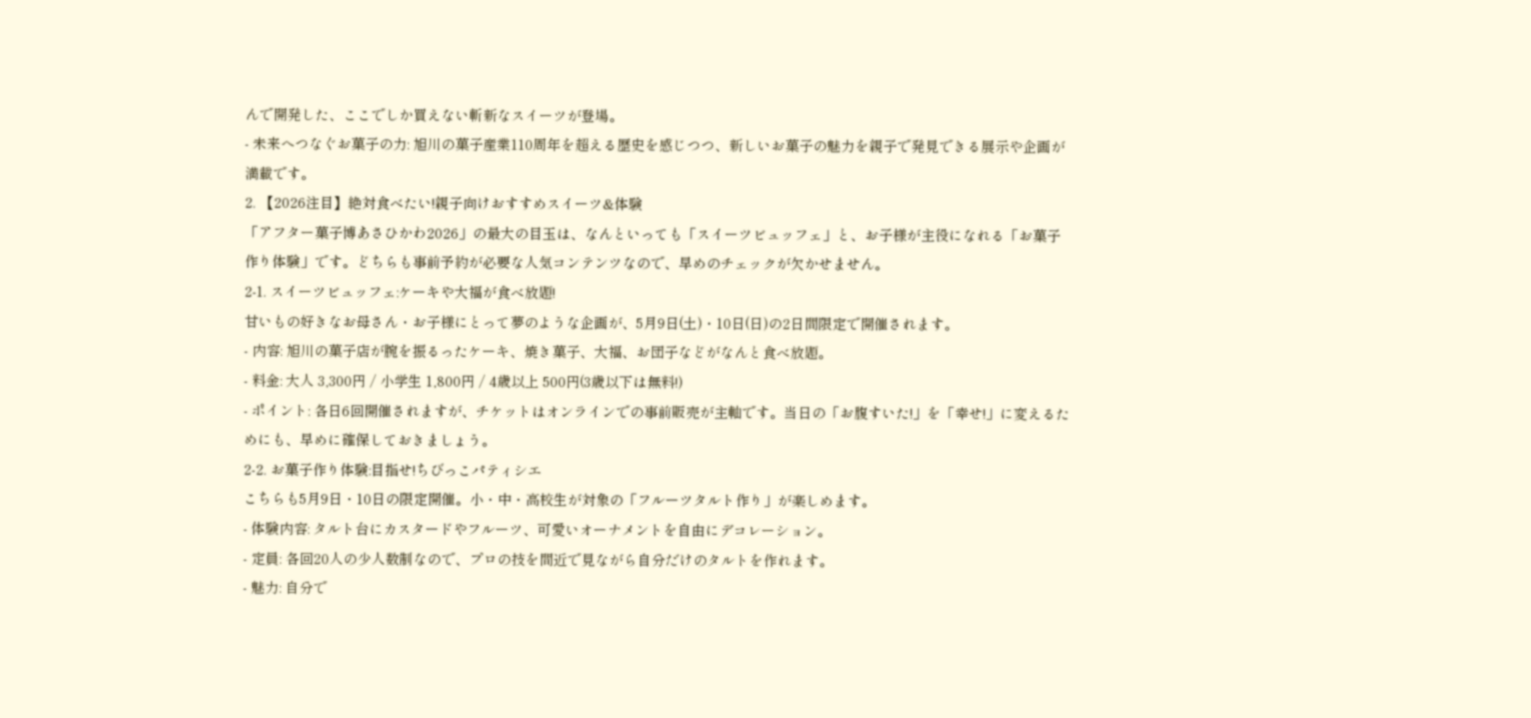んで開発した、ここでしか買えない斬新なスイーツが登場。
- 未来へつなぐお菓子の力: 旭川の菓子産業110周年を超える歴史を感じつつ、新しいお菓子の魅力を親子で発見できる展示や企画が満載です。
2. 【2026注目】絶対食べたい!親子向けおすすめスイーツ&体験
「アフター菓子博あさひかわ2026」の最大の目玉は、なんといっても「スイーツビュッフェ」と、お子様が主役になれる「お菓子作り体験」です。どちらも事前予約が必要な人気コンテンツなので、早めのチェックが欠かせません。
2-1. スイーツビュッフェ:ケーキや大福が食べ放題!
甘いもの好きなお母さん・お子様にとって夢のような企画が、5月9日(土)・10日(日)の2日間限定で開催されます。
- 内容: 旭川の菓子店が腕を振るったケーキ、焼き菓子、大福、お団子などがなんと食べ放題。
- 料金: 大人 3,300円 / 小学生 1,800円 / 4歳以上 500円(3歳以下は無料!)
- ポイント: 各日6回開催されますが、チケットはオンラインでの事前販売が主軸です。当日の「お腹すいた!」を「幸せ!」に変えるためにも、早めに確保しておきましょう。
2-2. お菓子作り体験:目指せ!ちびっこパティシエ
こちらも5月9日・10日の限定開催。小・中・高校生が対象の「フルーツタルト作り」が楽しめます。
- 体験内容: タルト台にカスタードやフルーツ、可愛いオーナメントを自由にデコレーション。
- 定員: 各回20人の少人数制なので、プロの技を間近で見ながら自分だけのタルトを作れます。
- 魅力: 自分で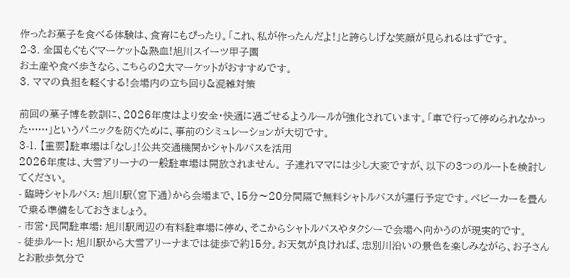作ったお菓子を食べる体験は、食育にもぴったり。「これ、私が作ったんだよ!」と誇らしげな笑顔が見られるはずです。
2-3. 全国もぐもぐマーケット&熱血!旭川スイーツ甲子園
お土産や食べ歩きなら、こちらの2大マーケットがおすすめです。
3. ママの負担を軽くする!会場内の立ち回り&混雑対策

前回の菓子博を教訓に、2026年度はより安全・快適に過ごせるようルールが強化されています。「車で行って停められなかった……」というパニックを防ぐために、事前のシミュレーションが大切です。
3-1. 【重要】駐車場は「なし」!公共交通機関かシャトルバスを活用
2026年度は、大雪アリーナの一般駐車場は開放されません。 子連れママには少し大変ですが、以下の3つのルートを検討してください。
- 臨時シャトルバス: 旭川駅(宮下通)から会場まで、15分〜20分間隔で無料シャトルバスが運行予定です。ベビーカーを畳んで乗る準備をしておきましょう。
- 市営・民間駐車場: 旭川駅周辺の有料駐車場に停め、そこからシャトルバスやタクシーで会場へ向かうのが現実的です。
- 徒歩ルート: 旭川駅から大雪アリーナまでは徒歩で約15分。お天気が良ければ、忠別川沿いの景色を楽しみながら、お子さんとお散歩気分で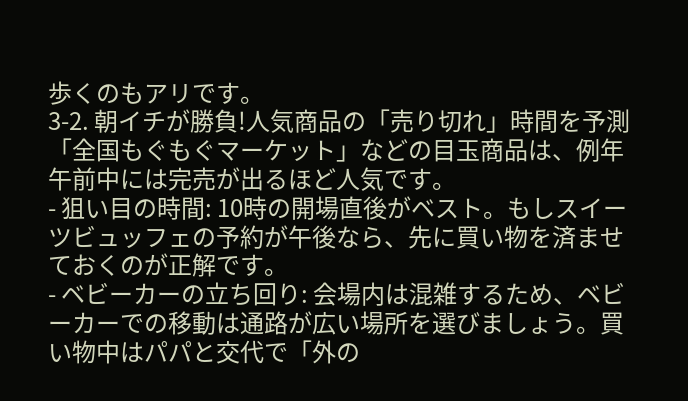歩くのもアリです。
3-2. 朝イチが勝負!人気商品の「売り切れ」時間を予測
「全国もぐもぐマーケット」などの目玉商品は、例年午前中には完売が出るほど人気です。
- 狙い目の時間: 10時の開場直後がベスト。もしスイーツビュッフェの予約が午後なら、先に買い物を済ませておくのが正解です。
- ベビーカーの立ち回り: 会場内は混雑するため、ベビーカーでの移動は通路が広い場所を選びましょう。買い物中はパパと交代で「外の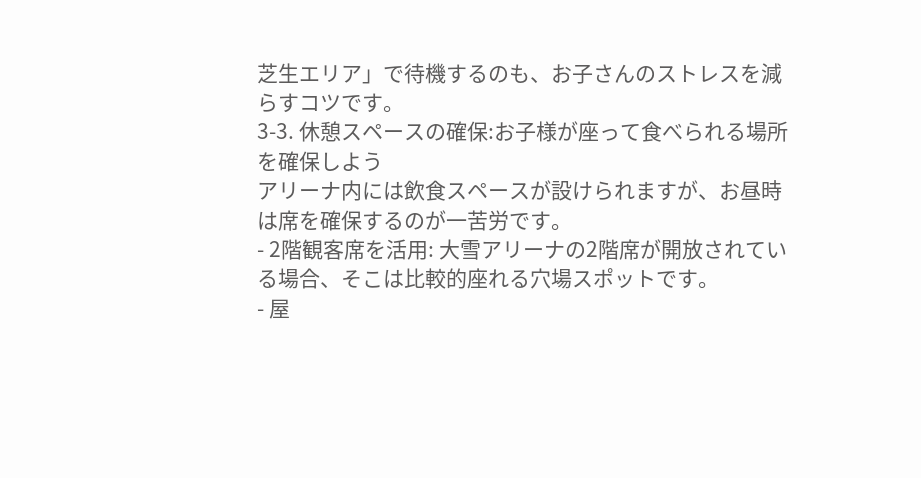芝生エリア」で待機するのも、お子さんのストレスを減らすコツです。
3-3. 休憩スペースの確保:お子様が座って食べられる場所を確保しよう
アリーナ内には飲食スペースが設けられますが、お昼時は席を確保するのが一苦労です。
- 2階観客席を活用: 大雪アリーナの2階席が開放されている場合、そこは比較的座れる穴場スポットです。
- 屋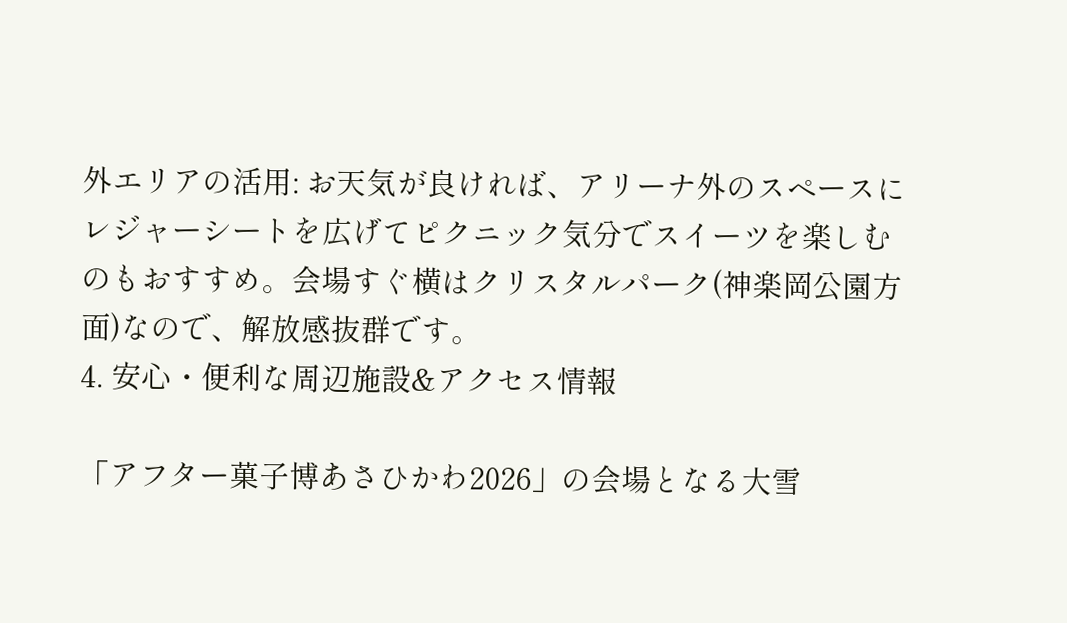外エリアの活用: お天気が良ければ、アリーナ外のスペースにレジャーシートを広げてピクニック気分でスイーツを楽しむのもおすすめ。会場すぐ横はクリスタルパーク(神楽岡公園方面)なので、解放感抜群です。
4. 安心・便利な周辺施設&アクセス情報

「アフター菓子博あさひかわ2026」の会場となる大雪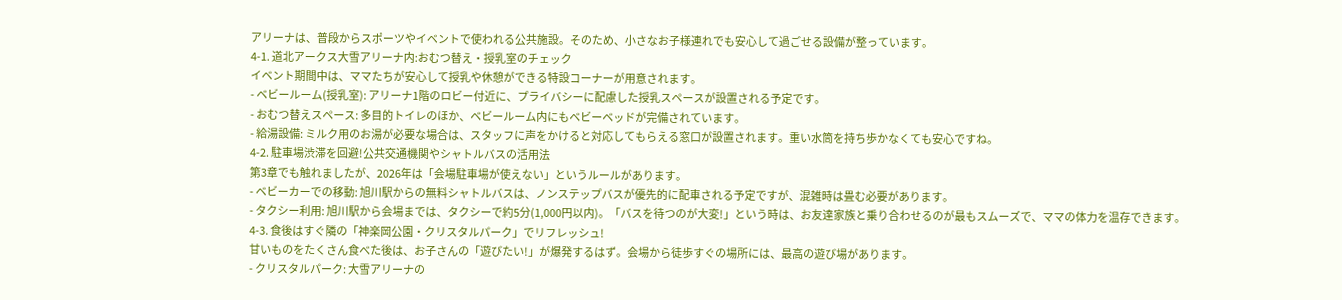アリーナは、普段からスポーツやイベントで使われる公共施設。そのため、小さなお子様連れでも安心して過ごせる設備が整っています。
4-1. 道北アークス大雪アリーナ内:おむつ替え・授乳室のチェック
イベント期間中は、ママたちが安心して授乳や休憩ができる特設コーナーが用意されます。
- ベビールーム(授乳室): アリーナ1階のロビー付近に、プライバシーに配慮した授乳スペースが設置される予定です。
- おむつ替えスペース: 多目的トイレのほか、ベビールーム内にもベビーベッドが完備されています。
- 給湯設備: ミルク用のお湯が必要な場合は、スタッフに声をかけると対応してもらえる窓口が設置されます。重い水筒を持ち歩かなくても安心ですね。
4-2. 駐車場渋滞を回避!公共交通機関やシャトルバスの活用法
第3章でも触れましたが、2026年は「会場駐車場が使えない」というルールがあります。
- ベビーカーでの移動: 旭川駅からの無料シャトルバスは、ノンステップバスが優先的に配車される予定ですが、混雑時は畳む必要があります。
- タクシー利用: 旭川駅から会場までは、タクシーで約5分(1,000円以内)。「バスを待つのが大変!」という時は、お友達家族と乗り合わせるのが最もスムーズで、ママの体力を温存できます。
4-3. 食後はすぐ隣の「神楽岡公園・クリスタルパーク」でリフレッシュ!
甘いものをたくさん食べた後は、お子さんの「遊びたい!」が爆発するはず。会場から徒歩すぐの場所には、最高の遊び場があります。
- クリスタルパーク: 大雪アリーナの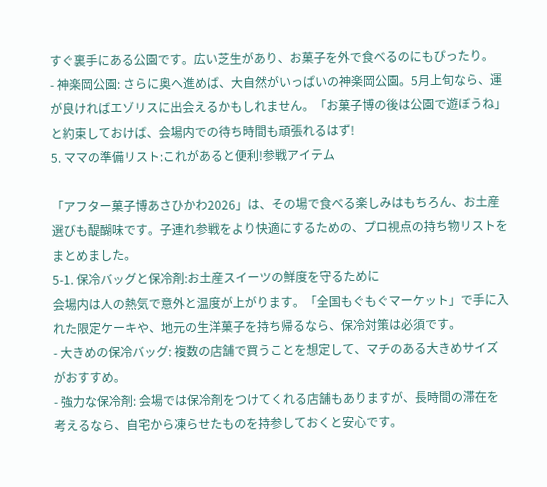すぐ裏手にある公園です。広い芝生があり、お菓子を外で食べるのにもぴったり。
- 神楽岡公園: さらに奥へ進めば、大自然がいっぱいの神楽岡公園。5月上旬なら、運が良ければエゾリスに出会えるかもしれません。「お菓子博の後は公園で遊ぼうね」と約束しておけば、会場内での待ち時間も頑張れるはず!
5. ママの準備リスト:これがあると便利!参戦アイテム

「アフター菓子博あさひかわ2026」は、その場で食べる楽しみはもちろん、お土産選びも醍醐味です。子連れ参戦をより快適にするための、プロ視点の持ち物リストをまとめました。
5-1. 保冷バッグと保冷剤:お土産スイーツの鮮度を守るために
会場内は人の熱気で意外と温度が上がります。「全国もぐもぐマーケット」で手に入れた限定ケーキや、地元の生洋菓子を持ち帰るなら、保冷対策は必須です。
- 大きめの保冷バッグ: 複数の店舗で買うことを想定して、マチのある大きめサイズがおすすめ。
- 強力な保冷剤: 会場では保冷剤をつけてくれる店舗もありますが、長時間の滞在を考えるなら、自宅から凍らせたものを持参しておくと安心です。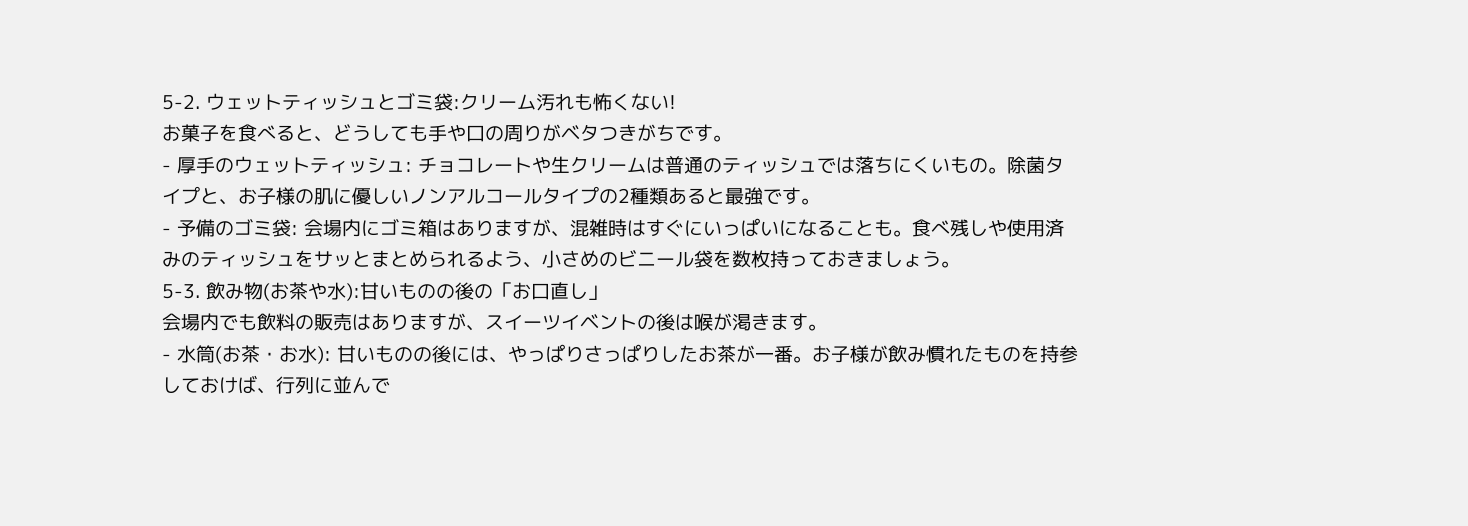5-2. ウェットティッシュとゴミ袋:クリーム汚れも怖くない!
お菓子を食べると、どうしても手や口の周りがベタつきがちです。
- 厚手のウェットティッシュ: チョコレートや生クリームは普通のティッシュでは落ちにくいもの。除菌タイプと、お子様の肌に優しいノンアルコールタイプの2種類あると最強です。
- 予備のゴミ袋: 会場内にゴミ箱はありますが、混雑時はすぐにいっぱいになることも。食べ残しや使用済みのティッシュをサッとまとめられるよう、小さめのビニール袋を数枚持っておきましょう。
5-3. 飲み物(お茶や水):甘いものの後の「お口直し」
会場内でも飲料の販売はありますが、スイーツイベントの後は喉が渇きます。
- 水筒(お茶・お水): 甘いものの後には、やっぱりさっぱりしたお茶が一番。お子様が飲み慣れたものを持参しておけば、行列に並んで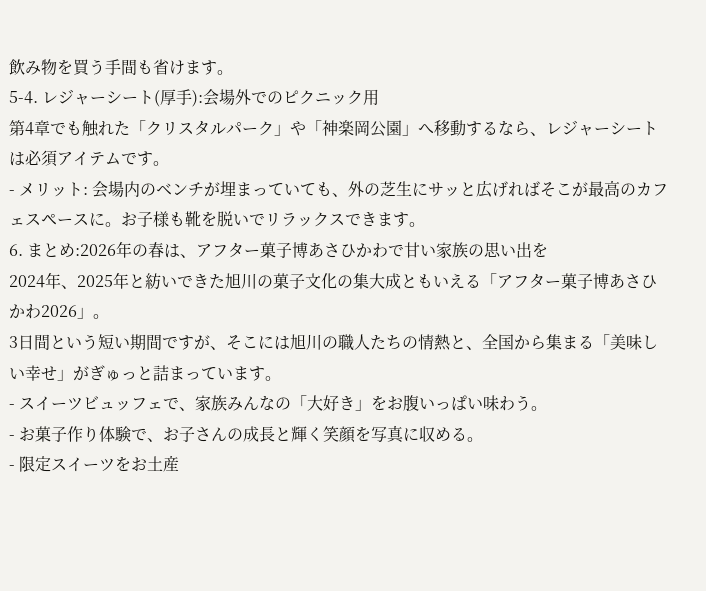飲み物を買う手間も省けます。
5-4. レジャーシート(厚手):会場外でのピクニック用
第4章でも触れた「クリスタルパーク」や「神楽岡公園」へ移動するなら、レジャーシートは必須アイテムです。
- メリット: 会場内のベンチが埋まっていても、外の芝生にサッと広げればそこが最高のカフェスペースに。お子様も靴を脱いでリラックスできます。
6. まとめ:2026年の春は、アフター菓子博あさひかわで甘い家族の思い出を
2024年、2025年と紡いできた旭川の菓子文化の集大成ともいえる「アフター菓子博あさひかわ2026」。
3日間という短い期間ですが、そこには旭川の職人たちの情熱と、全国から集まる「美味しい幸せ」がぎゅっと詰まっています。
- スイーツビュッフェで、家族みんなの「大好き」をお腹いっぱい味わう。
- お菓子作り体験で、お子さんの成長と輝く笑顔を写真に収める。
- 限定スイーツをお土産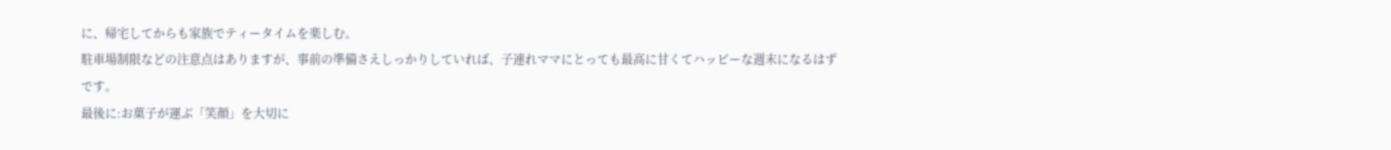に、帰宅してからも家族でティータイムを楽しむ。
駐車場制限などの注意点はありますが、事前の準備さえしっかりしていれば、子連れママにとっても最高に甘くてハッピーな週末になるはずです。
最後に:お菓子が運ぶ「笑顔」を大切に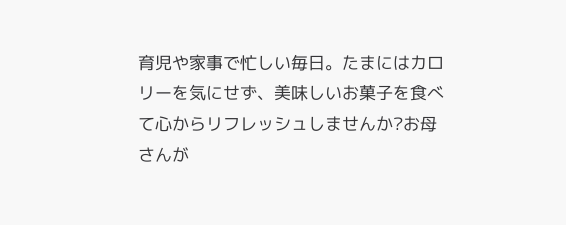育児や家事で忙しい毎日。たまにはカロリーを気にせず、美味しいお菓子を食べて心からリフレッシュしませんか?お母さんが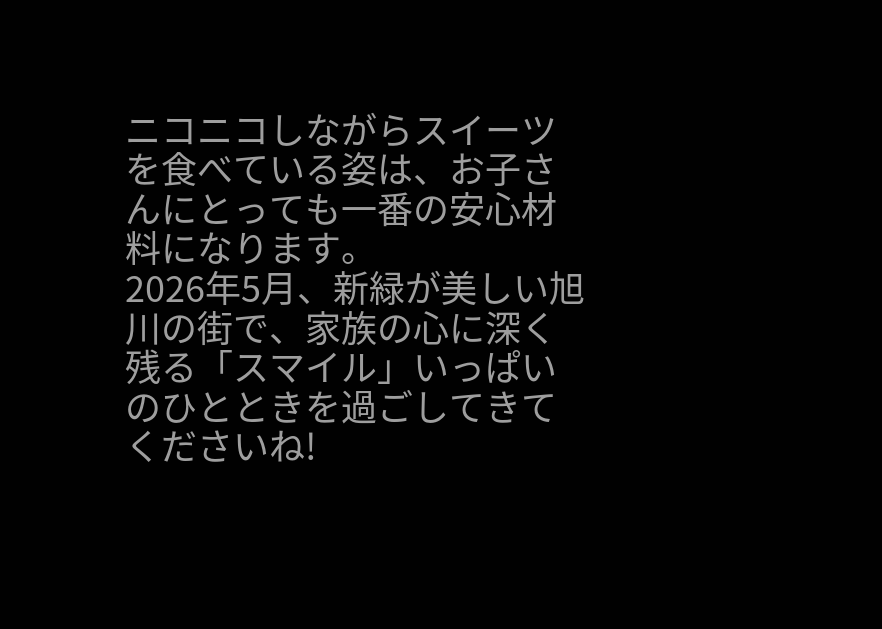ニコニコしながらスイーツを食べている姿は、お子さんにとっても一番の安心材料になります。
2026年5月、新緑が美しい旭川の街で、家族の心に深く残る「スマイル」いっぱいのひとときを過ごしてきてくださいね!